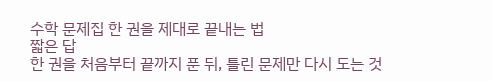수학 문제집 한 권을 제대로 끝내는 법
짧은 답
한 권을 처음부터 끝까지 푼 뒤, 틀린 문제만 다시 도는 것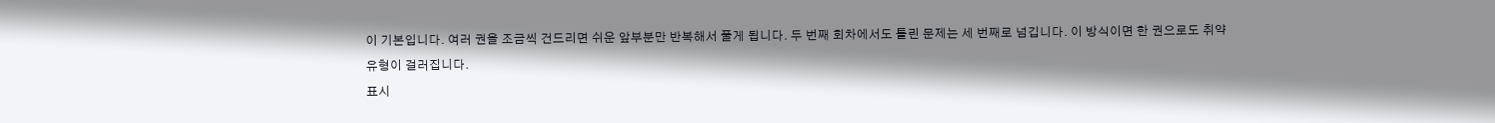이 기본입니다. 여러 권을 조금씩 건드리면 쉬운 앞부분만 반복해서 풀게 됩니다. 두 번째 회차에서도 틀린 문제는 세 번째로 넘깁니다. 이 방식이면 한 권으로도 취약 유형이 걸러집니다.
표시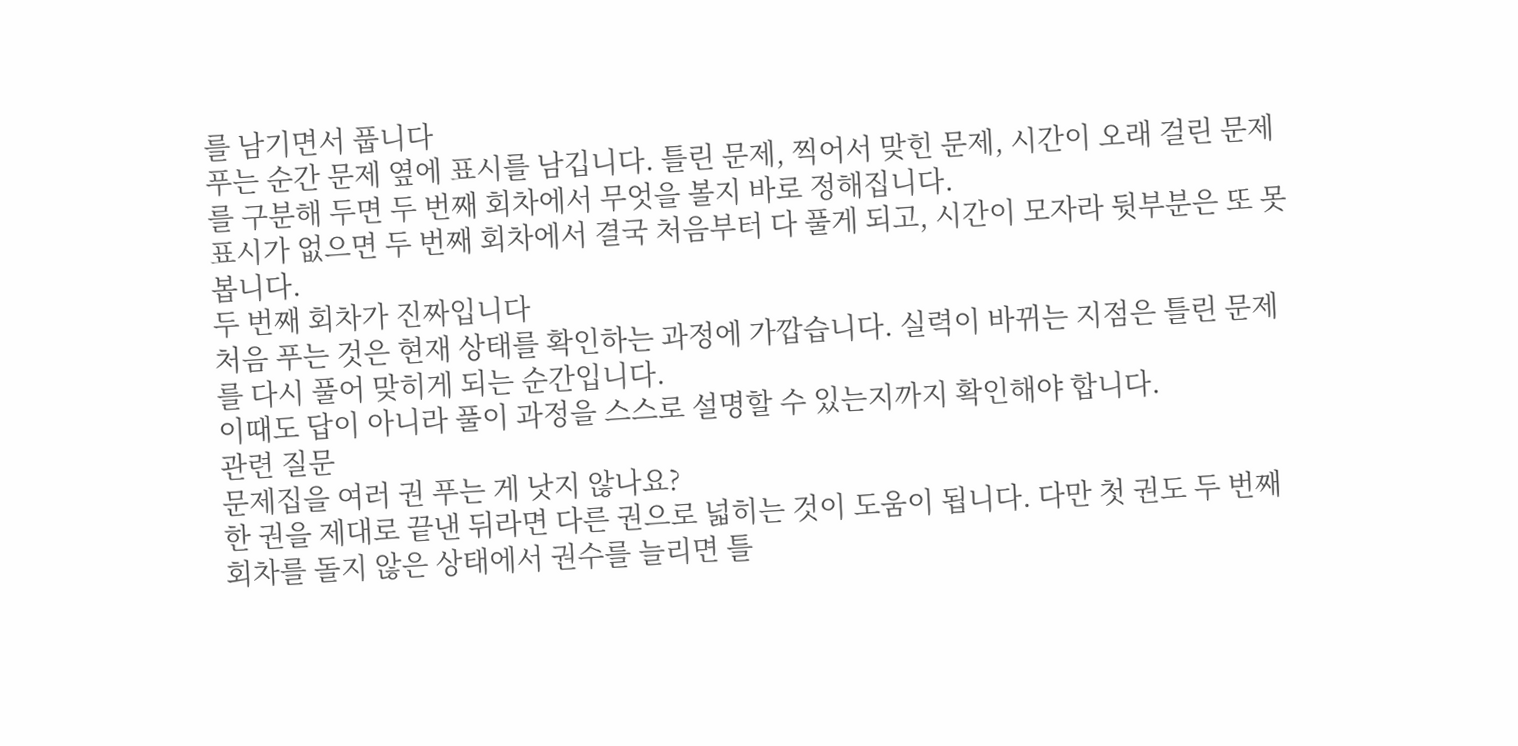를 남기면서 풉니다
푸는 순간 문제 옆에 표시를 남깁니다. 틀린 문제, 찍어서 맞힌 문제, 시간이 오래 걸린 문제를 구분해 두면 두 번째 회차에서 무엇을 볼지 바로 정해집니다.
표시가 없으면 두 번째 회차에서 결국 처음부터 다 풀게 되고, 시간이 모자라 뒷부분은 또 못 봅니다.
두 번째 회차가 진짜입니다
처음 푸는 것은 현재 상태를 확인하는 과정에 가깝습니다. 실력이 바뀌는 지점은 틀린 문제를 다시 풀어 맞히게 되는 순간입니다.
이때도 답이 아니라 풀이 과정을 스스로 설명할 수 있는지까지 확인해야 합니다.
관련 질문
문제집을 여러 권 푸는 게 낫지 않나요?
한 권을 제대로 끝낸 뒤라면 다른 권으로 넓히는 것이 도움이 됩니다. 다만 첫 권도 두 번째 회차를 돌지 않은 상태에서 권수를 늘리면 틀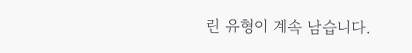린 유형이 계속 남습니다.